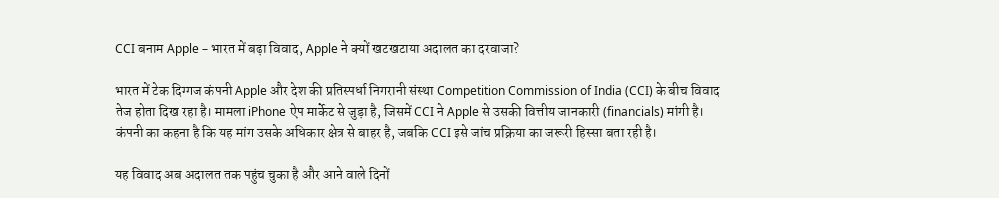CCI बनाम Apple – भारत में बढ़ा विवाद, Apple ने क्यों खटखटाया अदालत का दरवाजा?

भारत में टेक दिग्गज कंपनी Apple और देश की प्रतिस्पर्धा निगरानी संस्था Competition Commission of India (CCI) के बीच विवाद तेज होता दिख रहा है। मामला iPhone ऐप मार्केट से जुड़ा है, जिसमें CCI ने Apple से उसकी वित्तीय जानकारी (financials) मांगी है। कंपनी का कहना है कि यह मांग उसके अधिकार क्षेत्र से बाहर है, जबकि CCI इसे जांच प्रक्रिया का जरूरी हिस्सा बता रही है।

यह विवाद अब अदालत तक पहुंच चुका है और आने वाले दिनों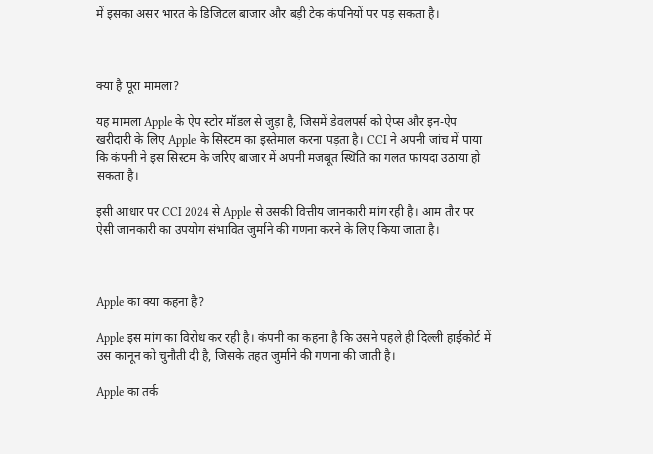में इसका असर भारत के डिजिटल बाजार और बड़ी टेक कंपनियों पर पड़ सकता है।



क्या है पूरा मामला?

यह मामला Apple के ऐप स्टोर मॉडल से जुड़ा है, जिसमें डेवलपर्स को ऐप्स और इन-ऐप खरीदारी के लिए Apple के सिस्टम का इस्तेमाल करना पड़ता है। CCI ने अपनी जांच में पाया कि कंपनी ने इस सिस्टम के जरिए बाजार में अपनी मजबूत स्थिति का गलत फायदा उठाया हो सकता है।

इसी आधार पर CCI 2024 से Apple से उसकी वित्तीय जानकारी मांग रही है। आम तौर पर ऐसी जानकारी का उपयोग संभावित जुर्माने की गणना करने के लिए किया जाता है।



Apple का क्या कहना है?

Apple इस मांग का विरोध कर रही है। कंपनी का कहना है कि उसने पहले ही दिल्ली हाईकोर्ट में उस कानून को चुनौती दी है, जिसके तहत जुर्माने की गणना की जाती है।

Apple का तर्क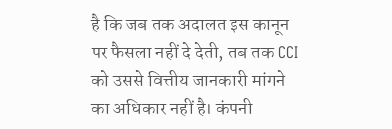है कि जब तक अदालत इस कानून पर फैसला नहीं दे देती, तब तक CCI को उससे वित्तीय जानकारी मांगने का अधिकार नहीं है। कंपनी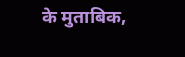के मुताबिक,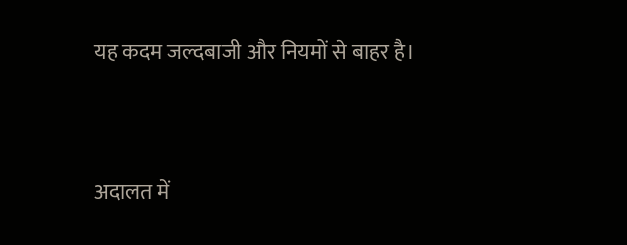यह कदम जल्दबाजी और नियमों से बाहर है।



अदालत में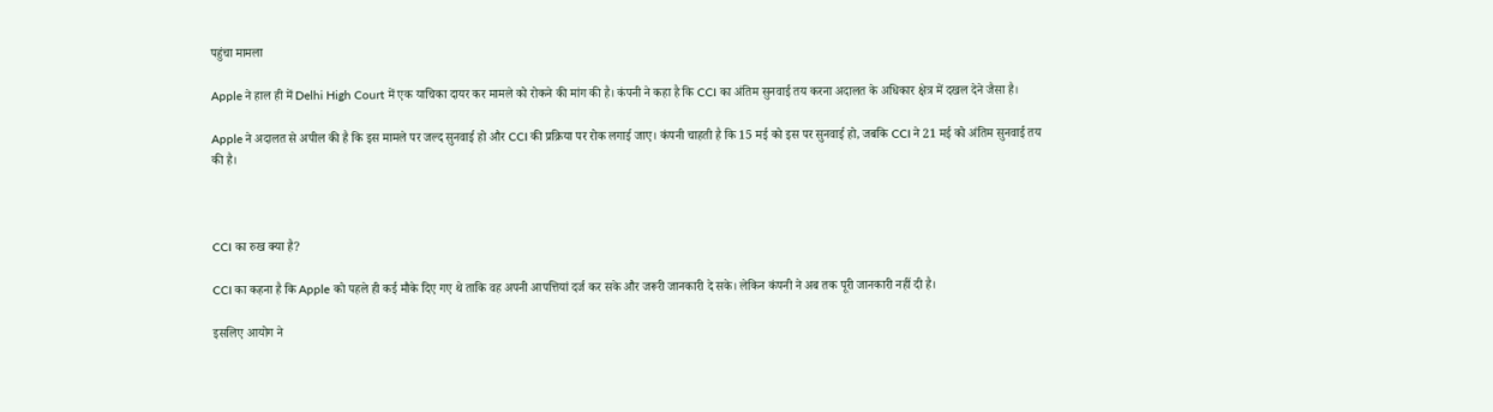पहुंचा मामला

Apple ने हाल ही में Delhi High Court में एक याचिका दायर कर मामले को रोकने की मांग की है। कंपनी ने कहा है कि CCI का अंतिम सुनवाई तय करना अदालत के अधिकार क्षेत्र में दखल देने जैसा है।

Apple ने अदालत से अपील की है कि इस मामले पर जल्द सुनवाई हो और CCI की प्रक्रिया पर रोक लगाई जाए। कंपनी चाहती है कि 15 मई को इस पर सुनवाई हो, जबकि CCI ने 21 मई को अंतिम सुनवाई तय की है।



CCI का रुख क्या है?

CCI का कहना है कि Apple को पहले ही कई मौके दिए गए थे ताकि वह अपनी आपत्तियां दर्ज कर सके और जरूरी जानकारी दे सके। लेकिन कंपनी ने अब तक पूरी जानकारी नहीं दी है।

इसलिए आयोग ने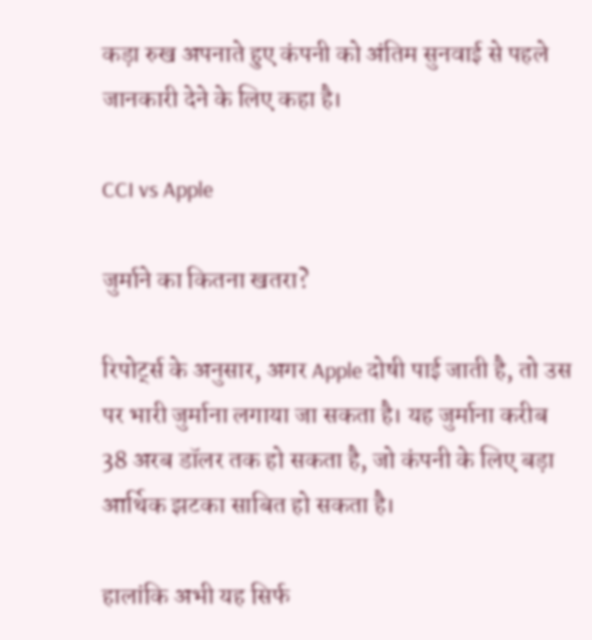कड़ा रुख अपनाते हुए कंपनी को अंतिम सुनवाई से पहले जानकारी देने के लिए कहा है।

CCI vs Apple

जुर्माने का कितना खतरा?

रिपोर्ट्स के अनुसार, अगर Apple दोषी पाई जाती है, तो उस पर भारी जुर्माना लगाया जा सकता है। यह जुर्माना करीब 38 अरब डॉलर तक हो सकता है, जो कंपनी के लिए बड़ा आर्थिक झटका साबित हो सकता है।

हालांकि अभी यह सिर्फ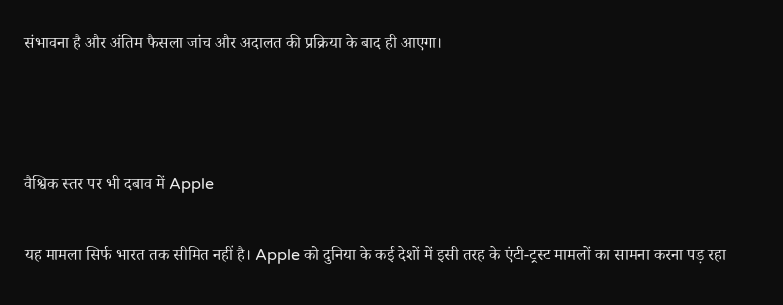संभावना है और अंतिम फैसला जांच और अदालत की प्रक्रिया के बाद ही आएगा।



वैश्विक स्तर पर भी दबाव में Apple

यह मामला सिर्फ भारत तक सीमित नहीं है। Apple को दुनिया के कई देशों में इसी तरह के एंटी-ट्रस्ट मामलों का सामना करना पड़ रहा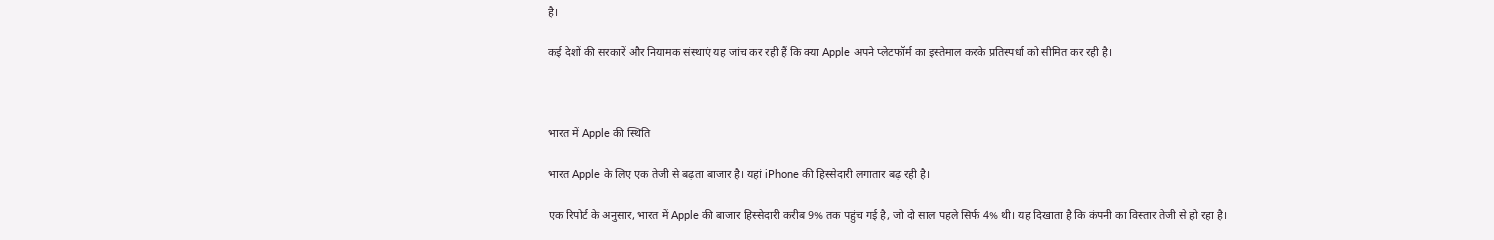है।

कई देशों की सरकारें और नियामक संस्थाएं यह जांच कर रही हैं कि क्या Apple अपने प्लेटफॉर्म का इस्तेमाल करके प्रतिस्पर्धा को सीमित कर रही है।



भारत में Apple की स्थिति

भारत Apple के लिए एक तेजी से बढ़ता बाजार है। यहां iPhone की हिस्सेदारी लगातार बढ़ रही है।

एक रिपोर्ट के अनुसार, भारत में Apple की बाजार हिस्सेदारी करीब 9% तक पहुंच गई है, जो दो साल पहले सिर्फ 4% थी। यह दिखाता है कि कंपनी का विस्तार तेजी से हो रहा है।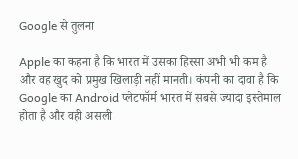Google से तुलना

Apple का कहना है कि भारत में उसका हिस्सा अभी भी कम है और वह खुद को प्रमुख खिलाड़ी नहीं मानती। कंपनी का दावा है कि Google का Android प्लेटफॉर्म भारत में सबसे ज्यादा इस्तेमाल होता है और वही असली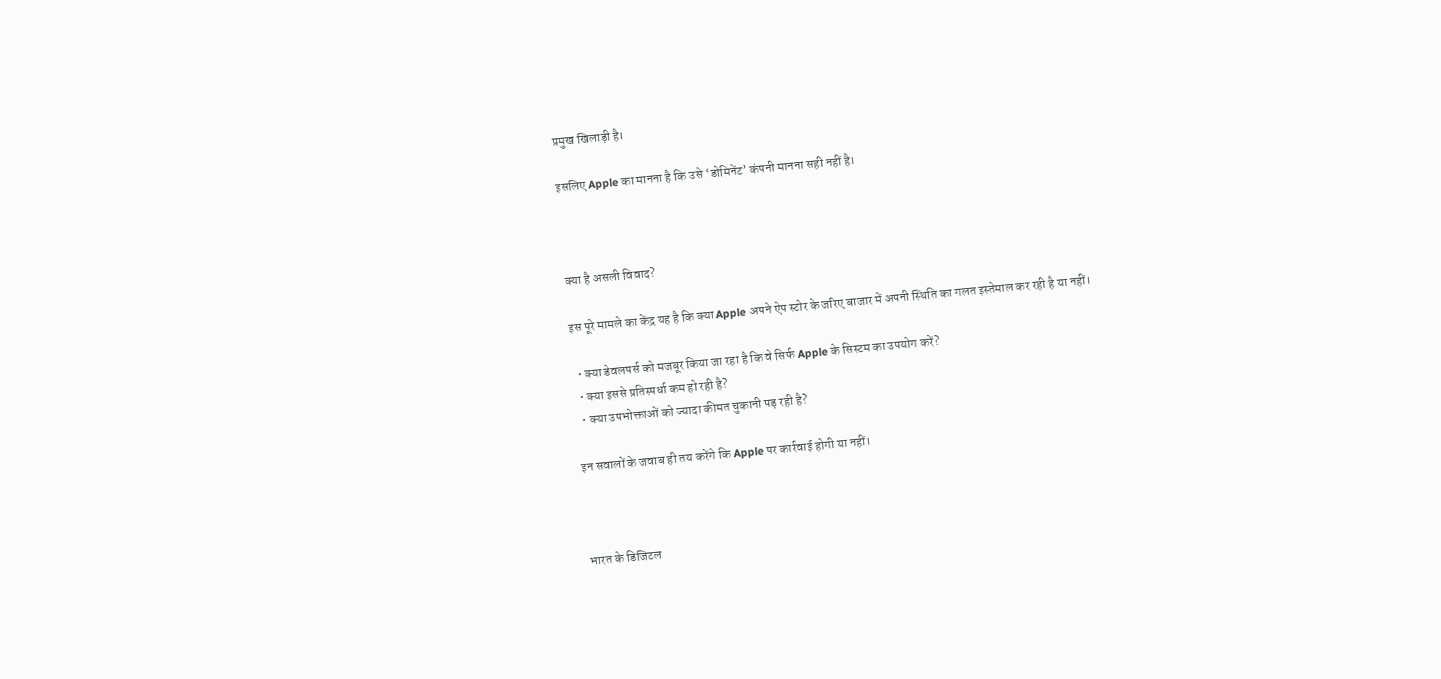प्रमुख खिलाड़ी है।

इसलिए Apple का मानना है कि उसे ‘डोमिनेंट’ कंपनी मानना सही नहीं है।



क्या है असली विवाद?

इस पूरे मामले का केंद्र यह है कि क्या Apple अपने ऐप स्टोर के जरिए बाजार में अपनी स्थिति का गलत इस्तेमाल कर रही है या नहीं।

  • क्या डेवलपर्स को मजबूर किया जा रहा है कि वे सिर्फ Apple के सिस्टम का उपयोग करें?
  • क्या इससे प्रतिस्पर्धा कम हो रही है?
  • क्या उपभोक्ताओं को ज्यादा कीमत चुकानी पड़ रही है?

इन सवालों के जवाब ही तय करेंगे कि Apple पर कार्रवाई होगी या नहीं।



भारत के डिजिटल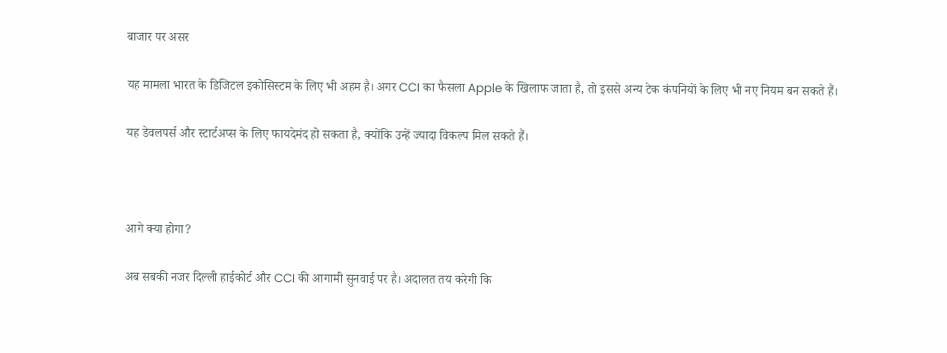बाजार पर असर

यह मामला भारत के डिजिटल इकोसिस्टम के लिए भी अहम है। अगर CCI का फैसला Apple के खिलाफ जाता है, तो इससे अन्य टेक कंपनियों के लिए भी नए नियम बन सकते हैं।

यह डेवलपर्स और स्टार्टअप्स के लिए फायदेमंद हो सकता है, क्योंकि उन्हें ज्यादा विकल्प मिल सकते हैं।



आगे क्या होगा?

अब सबकी नजर दिल्ली हाईकोर्ट और CCI की आगामी सुनवाई पर है। अदालत तय करेगी कि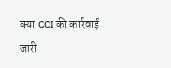क्या CCI की कार्रवाई जारी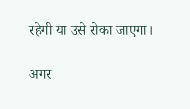रहेगी या उसे रोका जाएगा।

अगर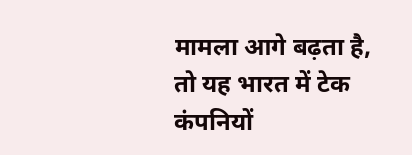मामला आगे बढ़ता है, तो यह भारत में टेक कंपनियों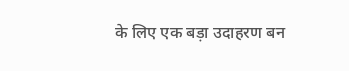के लिए एक बड़ा उदाहरण बन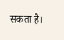सकता है।